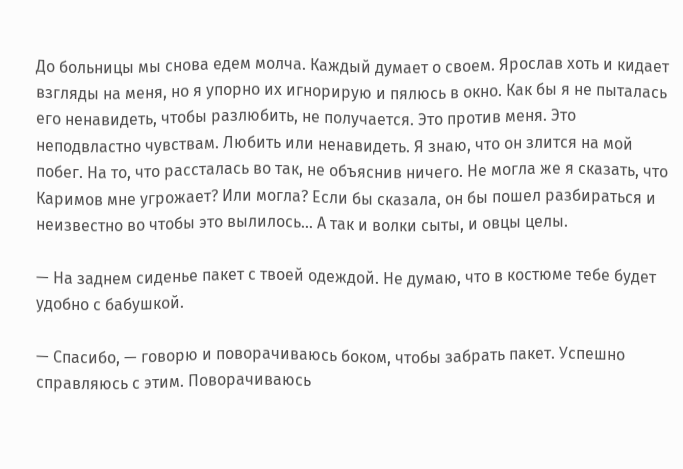До больницы мы снова едем молча. Каждый думает о своем. Ярослав хоть и кидает взгляды на меня, но я упорно их игнорирую и пялюсь в окно. Как бы я не пыталась его ненавидеть, чтобы разлюбить, не получается. Это против меня. Это неподвластно чувствам. Любить или ненавидеть. Я знаю, что он злится на мой побег. На то, что рассталась во так, не объяснив ничего. Не могла же я сказать, что Каримов мне угрожает? Или могла? Если бы сказала, он бы пошел разбираться и неизвестно во чтобы это вылилось… А так и волки сыты, и овцы целы.

— На заднем сиденье пакет с твоей одеждой. Не думаю, что в костюме тебе будет удобно с бабушкой.

— Спасибо, — говорю и поворачиваюсь боком, чтобы забрать пакет. Успешно справляюсь с этим. Поворачиваюсь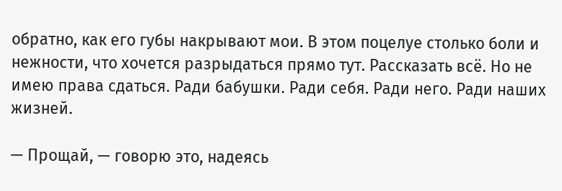обратно, как его губы накрывают мои. В этом поцелуе столько боли и нежности, что хочется разрыдаться прямо тут. Рассказать всё. Но не имею права сдаться. Ради бабушки. Ради себя. Ради него. Ради наших жизней.

— Прощай, — говорю это, надеясь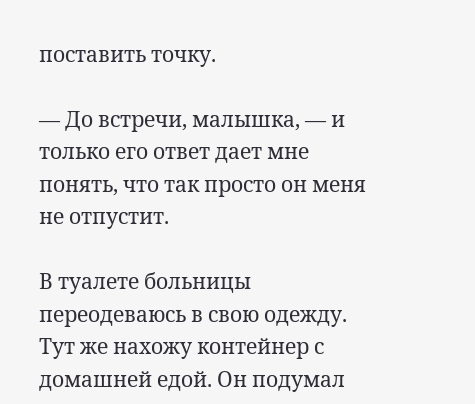поставить точку.

— До встречи, малышка, — и только его ответ дает мне понять, что так просто он меня не отпустит.

В туалете больницы переодеваюсь в свою одежду. Тут же нахожу контейнер с домашней едой. Он подумал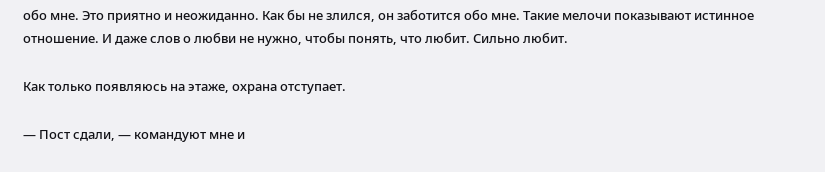обо мне. Это приятно и неожиданно. Как бы не злился, он заботится обо мне. Такие мелочи показывают истинное отношение. И даже слов о любви не нужно, чтобы понять, что любит. Сильно любит.

Как только появляюсь на этаже, охрана отступает.

— Пост сдали, — командуют мне и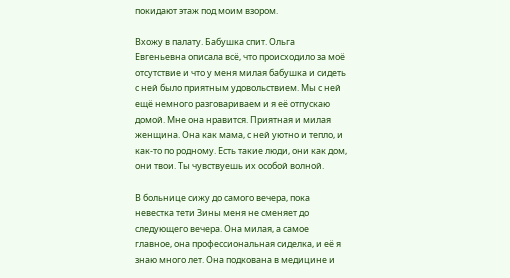покидают этаж под моим взором.

Вхожу в палату. Бабушка спит. Ольга Евгеньевна описала всё, что происходило за моё отсутствие и что у меня милая бабушка и сидеть с ней было приятным удовольствием. Мы с ней ещё немного разговариваем и я её отпускаю домой. Мне она нравится. Приятная и милая женщина. Она как мама, с ней уютно и тепло, и как-то по родному. Есть такие люди, они как дом, они твои. Ты чувствуешь их особой волной.

В больнице сижу до самого вечера, пока невестка тети Зины меня не сменяет до следующего вечера. Она милая, а самое главное, она профессиональная сиделка, и её я знаю много лет. Она подкована в медицине и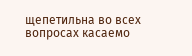щепетильна во всех вопросах касаемо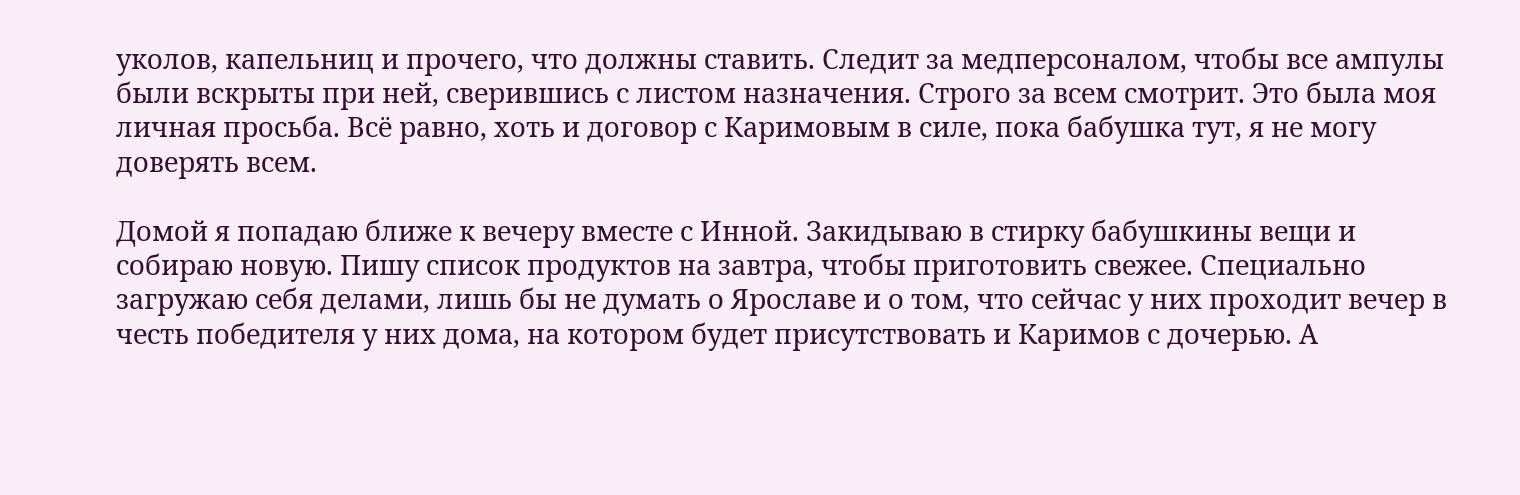уколов, капельниц и прочего, что должны ставить. Следит за медперсоналом, чтобы все ампулы были вскрыты при ней, сверившись с листом назначения. Строго за всем смотрит. Это была моя личная просьба. Всё равно, хоть и договор с Каримовым в силе, пока бабушка тут, я не могу доверять всем.

Домой я попадаю ближе к вечеру вместе с Инной. Закидываю в стирку бабушкины вещи и собираю новую. Пишу список продуктов на завтра, чтобы приготовить свежее. Специально загружаю себя делами, лишь бы не думать о Ярославе и о том, что сейчас у них проходит вечер в честь победителя у них дома, на котором будет присутствовать и Каримов с дочерью. А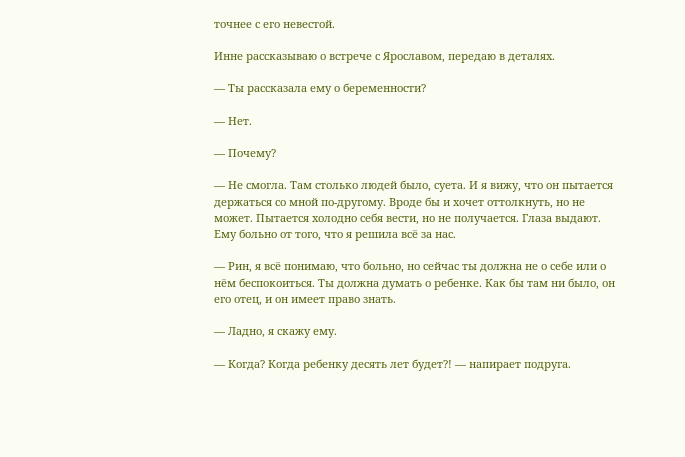точнее с его невестой.

Инне рассказываю о встрече с Ярославом, передаю в деталях.

— Ты рассказала ему о беременности?

— Нет.

— Почему?

— Не смогла. Там столько людей было, суета. И я вижу, что он пытается держаться со мной по-другому. Вроде бы и хочет оттолкнуть, но не может. Пытается холодно себя вести, но не получается. Глаза выдают. Ему больно от того, что я решила всё за нас.

— Рин, я всё понимаю, что больно, но сейчас ты должна не о себе или о нём беспокоиться. Ты должна думать о ребенке. Как бы там ни было, он его отец, и он имеет право знать.

— Ладно, я скажу ему.

— Когда? Когда ребенку десять лет будет?! — напирает подруга.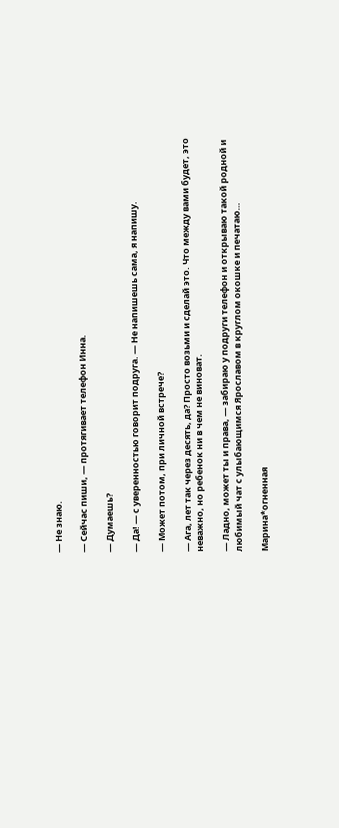— Не знаю.

— Сейчас пиши, — протягивает телефон Инна.

— Думаешь?

— Да! — с уверенностью говорит подруга. — Не напишешь сама, я напишу.

— Может потом, при личной встрече?

— Ага, лет так через десять, да? Просто возьми и сделай это. Что между вами будет, это неважно, но ребенок ни в чем не виноват.

— Ладно, может ты и права, — забираю у подруги телефон и открываю такой родной и любимый чат с улыбающимся Ярославом в круглом окошке и печатаю…

Марина*огненная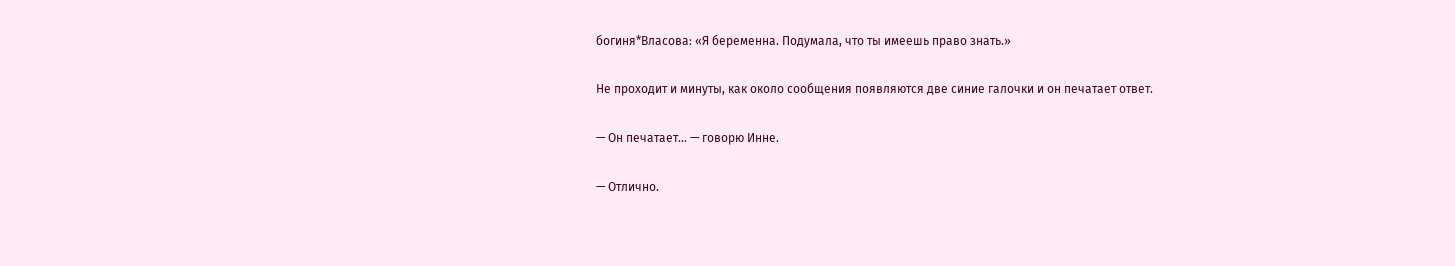богиня*Власова: «Я беременна. Подумала, что ты имеешь право знать.»

Не проходит и минуты, как около сообщения появляются две синие галочки и он печатает ответ.

— Он печатает… — говорю Инне.

— Отлично.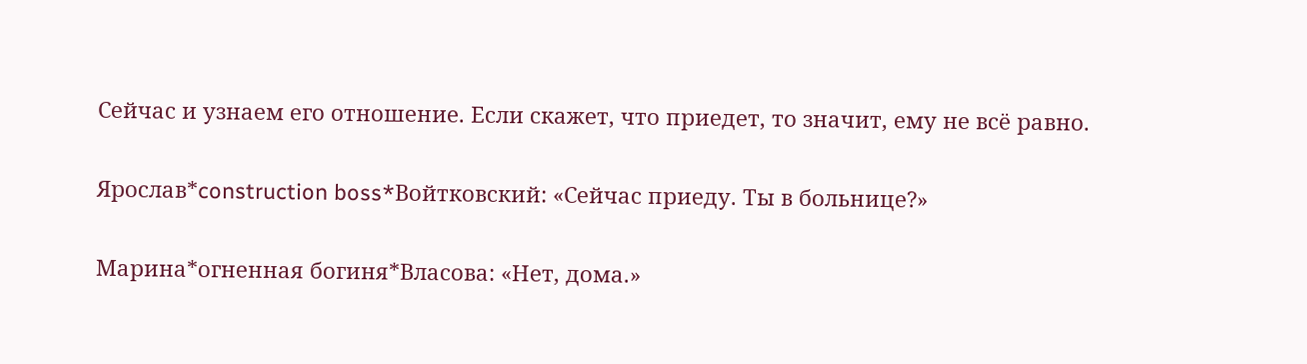Сейчас и узнаем его отношение. Если скажет, что приедет, то значит, ему не всё равно.

Ярослав*construction boss*Войтковский: «Сейчас приеду. Ты в больнице?»

Марина*огненная богиня*Власова: «Нет, дома.»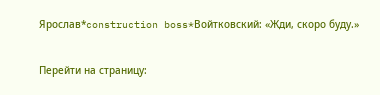Ярослав*construction boss*Войтковский: «Жди, скоро буду.»

Перейти на страницу: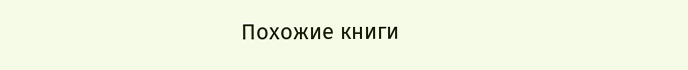Похожие книги